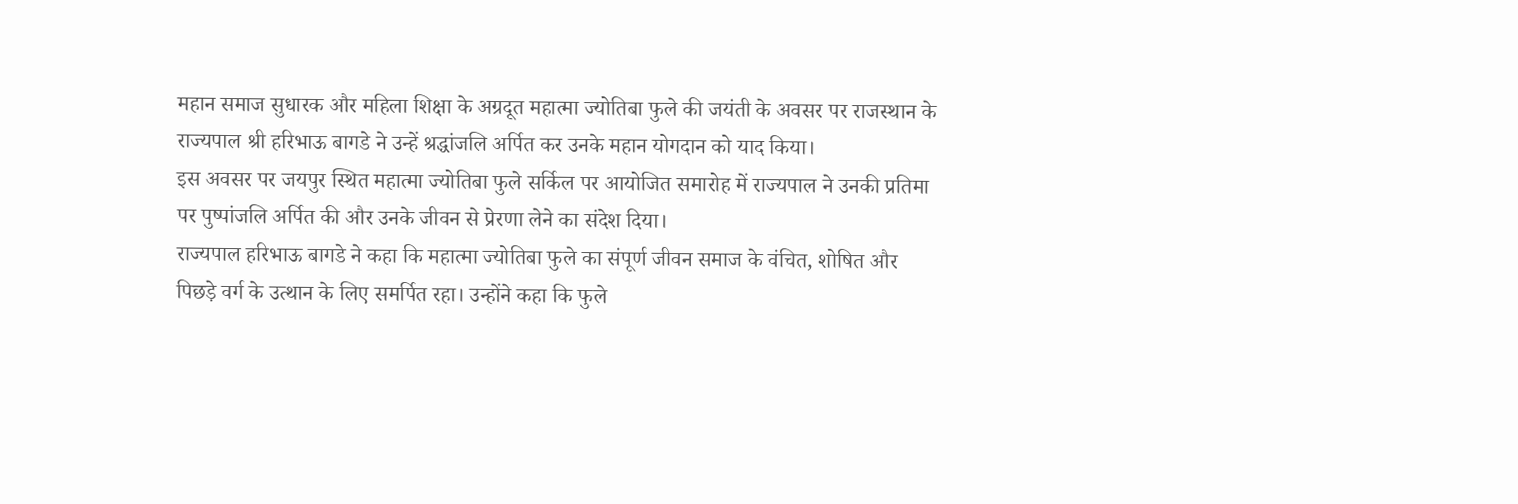महान समाज सुधारक और महिला शिक्षा के अग्रदूत महात्मा ज्योतिबा फुले की जयंती के अवसर पर राजस्थान के राज्यपाल श्री हरिभाऊ बागडे ने उन्हें श्रद्धांजलि अर्पित कर उनके महान योगदान को याद किया।
इस अवसर पर जयपुर स्थित महात्मा ज्योतिबा फुले सर्किल पर आयोजित समारोह में राज्यपाल ने उनकी प्रतिमा पर पुष्पांजलि अर्पित की और उनके जीवन से प्रेरणा लेने का संदेश दिया।
राज्यपाल हरिभाऊ बागडे ने कहा कि महात्मा ज्योतिबा फुले का संपूर्ण जीवन समाज के वंचित, शोषित और पिछड़े वर्ग के उत्थान के लिए समर्पित रहा। उन्होंने कहा कि फुले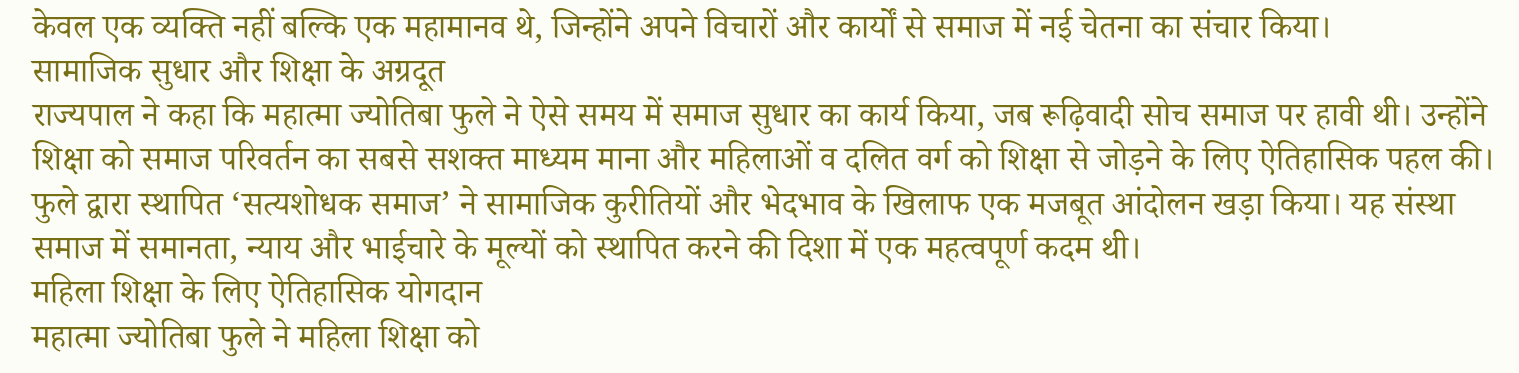केवल एक व्यक्ति नहीं बल्कि एक महामानव थे, जिन्होंने अपने विचारों और कार्यों से समाज में नई चेतना का संचार किया।
सामाजिक सुधार और शिक्षा के अग्रदूत
राज्यपाल ने कहा कि महात्मा ज्योतिबा फुले ने ऐसे समय में समाज सुधार का कार्य किया, जब रूढ़िवादी सोच समाज पर हावी थी। उन्होंने शिक्षा को समाज परिवर्तन का सबसे सशक्त माध्यम माना और महिलाओं व दलित वर्ग को शिक्षा से जोड़ने के लिए ऐतिहासिक पहल की।
फुले द्वारा स्थापित ‘सत्यशोधक समाज’ ने सामाजिक कुरीतियों और भेदभाव के खिलाफ एक मजबूत आंदोलन खड़ा किया। यह संस्था समाज में समानता, न्याय और भाईचारे के मूल्यों को स्थापित करने की दिशा में एक महत्वपूर्ण कदम थी।
महिला शिक्षा के लिए ऐतिहासिक योगदान
महात्मा ज्योतिबा फुले ने महिला शिक्षा को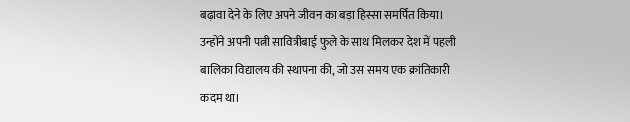बढ़ावा देने के लिए अपने जीवन का बड़ा हिस्सा समर्पित किया। उन्होंने अपनी पत्नी सावित्रीबाई फुले के साथ मिलकर देश में पहली बालिका विद्यालय की स्थापना की, जो उस समय एक क्रांतिकारी कदम था।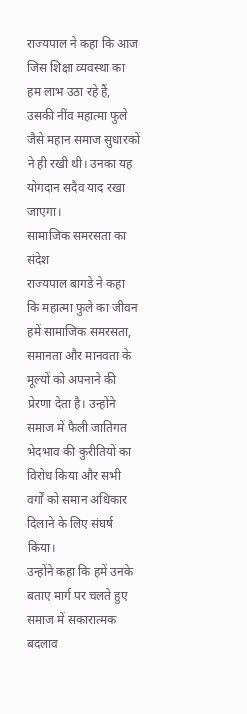राज्यपाल ने कहा कि आज जिस शिक्षा व्यवस्था का हम लाभ उठा रहे हैं, उसकी नींव महात्मा फुले जैसे महान समाज सुधारकों ने ही रखी थी। उनका यह योगदान सदैव याद रखा जाएगा।
सामाजिक समरसता का संदेश
राज्यपाल बागडे ने कहा कि महात्मा फुले का जीवन हमें सामाजिक समरसता, समानता और मानवता के मूल्यों को अपनाने की प्रेरणा देता है। उन्होंने समाज में फैली जातिगत भेदभाव की कुरीतियों का विरोध किया और सभी वर्गों को समान अधिकार दिलाने के लिए संघर्ष किया।
उन्होंने कहा कि हमें उनके बताए मार्ग पर चलते हुए समाज में सकारात्मक बदलाव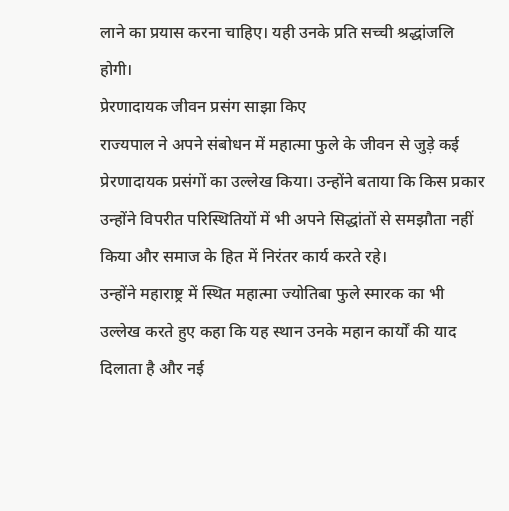लाने का प्रयास करना चाहिए। यही उनके प्रति सच्ची श्रद्धांजलि होगी।
प्रेरणादायक जीवन प्रसंग साझा किए
राज्यपाल ने अपने संबोधन में महात्मा फुले के जीवन से जुड़े कई प्रेरणादायक प्रसंगों का उल्लेख किया। उन्होंने बताया कि किस प्रकार उन्होंने विपरीत परिस्थितियों में भी अपने सिद्धांतों से समझौता नहीं किया और समाज के हित में निरंतर कार्य करते रहे।
उन्होंने महाराष्ट्र में स्थित महात्मा ज्योतिबा फुले स्मारक का भी उल्लेख करते हुए कहा कि यह स्थान उनके महान कार्यों की याद दिलाता है और नई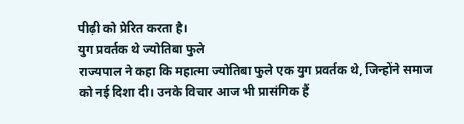पीढ़ी को प्रेरित करता है।
युग प्रवर्तक थे ज्योतिबा फुले
राज्यपाल ने कहा कि महात्मा ज्योतिबा फुले एक युग प्रवर्तक थे, जिन्होंने समाज को नई दिशा दी। उनके विचार आज भी प्रासंगिक हैं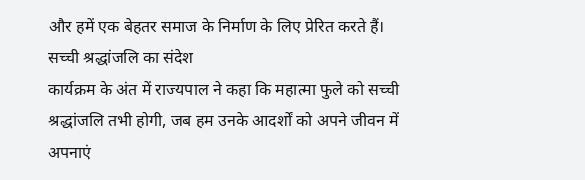और हमें एक बेहतर समाज के निर्माण के लिए प्रेरित करते हैं।
सच्ची श्रद्धांजलि का संदेश
कार्यक्रम के अंत में राज्यपाल ने कहा कि महात्मा फुले को सच्ची श्रद्धांजलि तभी होगी, जब हम उनके आदर्शों को अपने जीवन में अपनाएं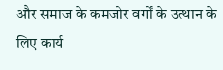और समाज के कमजोर वर्गों के उत्थान के लिए कार्य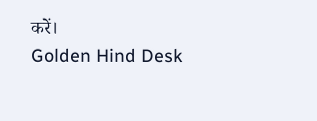करें।
Golden Hind Desk